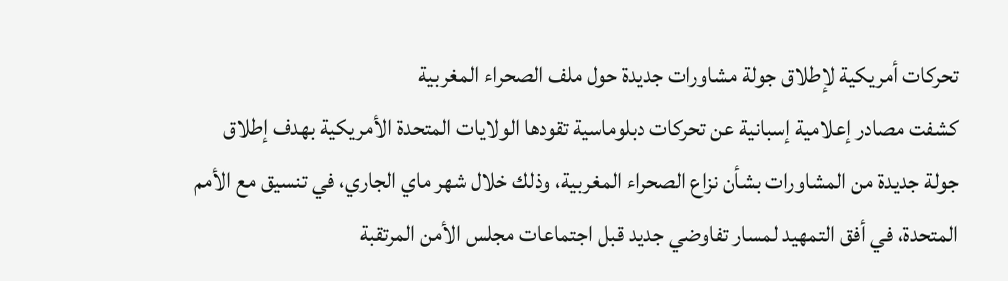تحركات أمريكية لإطلاق جولة مشاورات جديدة حول ملف الصحراء المغربية
كشفت مصادر إعلامية إسبانية عن تحركات دبلوماسية تقودها الولايات المتحدة الأمريكية بهدف إطلاق جولة جديدة من المشاورات بشأن نزاع الصحراء المغربية، وذلك خلال شهر ماي الجاري، في تنسيق مع الأمم المتحدة، في أفق التمهيد لمسار تفاوضي جديد قبل اجتماعات مجلس الأمن المرتقبة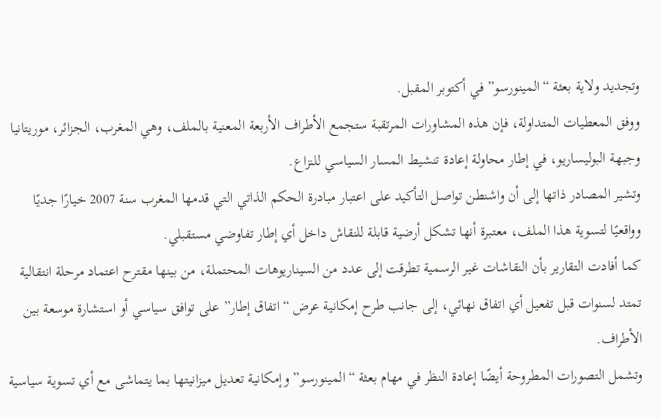وتجديد ولاية بعثة “المينورسو” في أكتوبر المقبل.
ووفق المعطيات المتداولة، فإن هذه المشاورات المرتقبة ستجمع الأطراف الأربعة المعنية بالملف، وهي المغرب، الجزائر، موريتانيا وجبهة البوليساريو، في إطار محاولة إعادة تنشيط المسار السياسي للنزاع.
وتشير المصادر ذاتها إلى أن واشنطن تواصل التأكيد على اعتبار مبادرة الحكم الذاتي التي قدمها المغرب سنة 2007 خيارًا جديًا وواقعيًا لتسوية هذا الملف، معتبرة أنها تشكل أرضية قابلة للنقاش داخل أي إطار تفاوضي مستقبلي.
كما أفادت التقارير بأن النقاشات غير الرسمية تطرقت إلى عدد من السيناريوهات المحتملة، من بينها مقترح اعتماد مرحلة انتقالية تمتد لسنوات قبل تفعيل أي اتفاق نهائي، إلى جانب طرح إمكانية عرض “اتفاق إطار” على توافق سياسي أو استشارة موسعة بين الأطراف.
وتشمل التصورات المطروحة أيضًا إعادة النظر في مهام بعثة “المينورسو” وإمكانية تعديل ميزانيتها بما يتماشى مع أي تسوية سياسية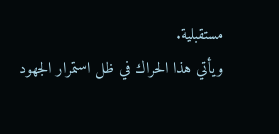مستقبلية.
ويأتي هذا الحراك في ظل استمرار الجهود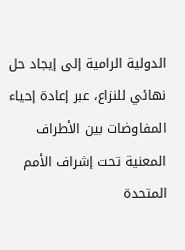الدولية الرامية إلى إيجاد حل نهائي للنزاع، عبر إعادة إحياء المفاوضات بين الأطراف المعنية تحت إشراف الأمم المتحدة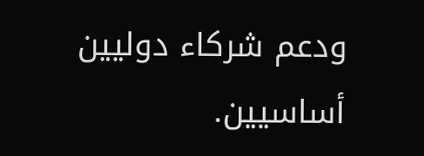ودعم شركاء دوليين أساسيين.